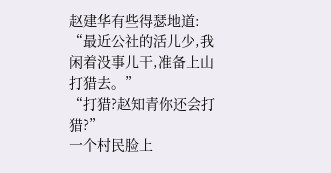赵建华有些得瑟地道:
“最近公社的活儿少,我闲着没事儿干,准备上山打猎去。”
“打猎?赵知青你还会打猎?”
一个村民脸上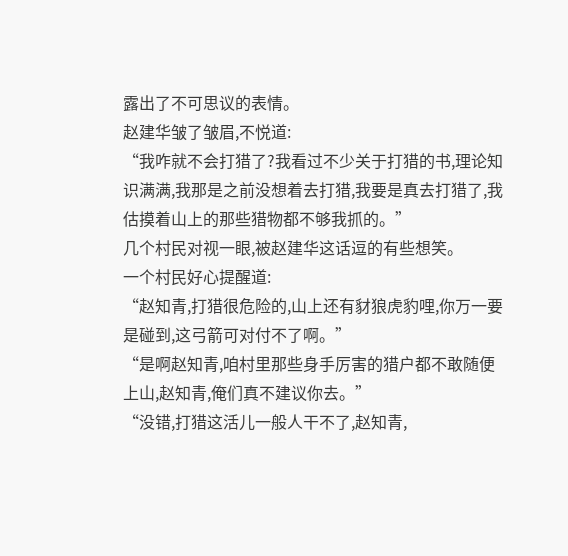露出了不可思议的表情。
赵建华皱了皱眉,不悦道:
“我咋就不会打猎了?我看过不少关于打猎的书,理论知识满满,我那是之前没想着去打猎,我要是真去打猎了,我估摸着山上的那些猎物都不够我抓的。”
几个村民对视一眼,被赵建华这话逗的有些想笑。
一个村民好心提醒道:
“赵知青,打猎很危险的,山上还有豺狼虎豹哩,你万一要是碰到,这弓箭可对付不了啊。”
“是啊赵知青,咱村里那些身手厉害的猎户都不敢随便上山,赵知青,俺们真不建议你去。”
“没错,打猎这活儿一般人干不了,赵知青,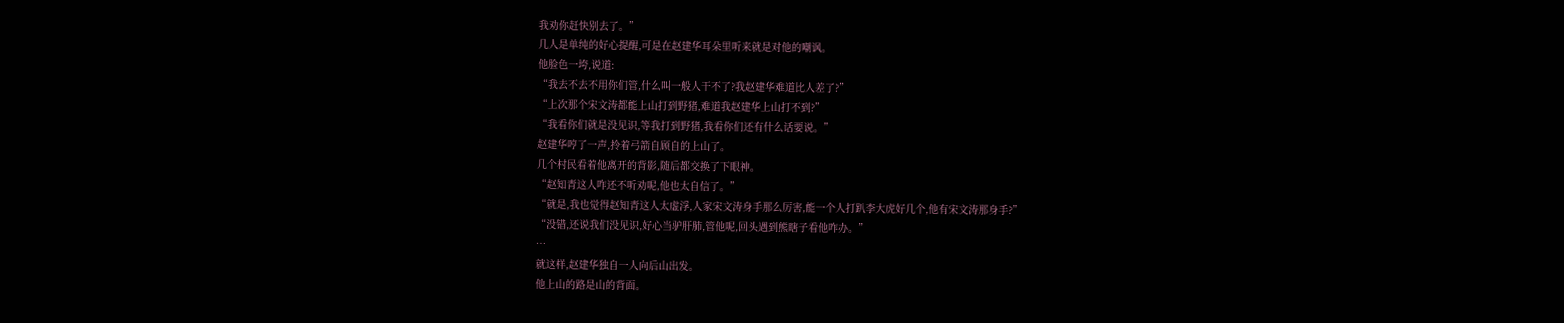我劝你赶快别去了。”
几人是单纯的好心提醒,可是在赵建华耳朵里听来就是对他的嘲讽。
他脸色一垮,说道:
“我去不去不用你们管,什么叫一般人干不了?我赵建华难道比人差了?”
“上次那个宋文涛都能上山打到野猪,难道我赵建华上山打不到?”
“我看你们就是没见识,等我打到野猪,我看你们还有什么话要说。”
赵建华哼了一声,拎着弓箭自顾自的上山了。
几个村民看着他离开的背影,随后都交换了下眼神。
“赵知青这人咋还不听劝呢,他也太自信了。”
“就是,我也觉得赵知青这人太虚浮,人家宋文涛身手那么厉害,能一个人打趴李大虎好几个,他有宋文涛那身手?”
“没错,还说我们没见识,好心当驴肝肺,管他呢,回头遇到熊瞎子看他咋办。”
…
就这样,赵建华独自一人向后山出发。
他上山的路是山的背面。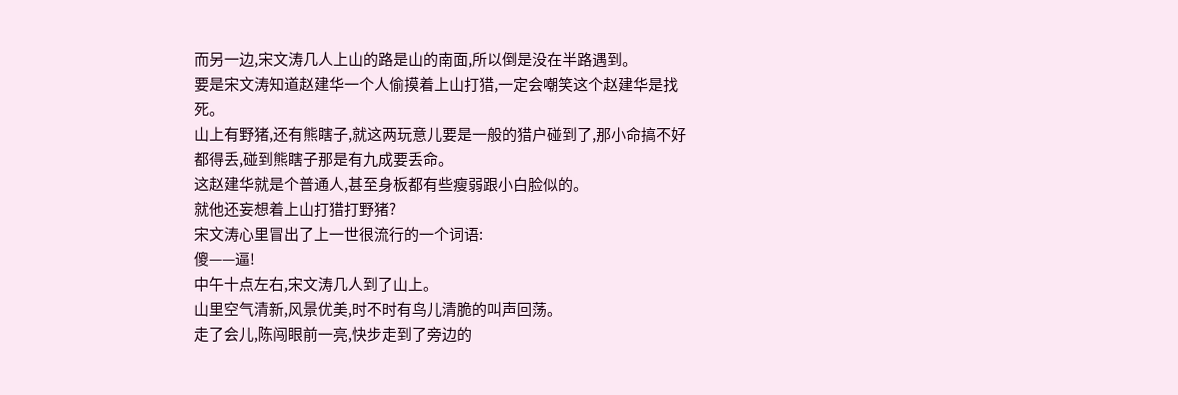而另一边,宋文涛几人上山的路是山的南面,所以倒是没在半路遇到。
要是宋文涛知道赵建华一个人偷摸着上山打猎,一定会嘲笑这个赵建华是找死。
山上有野猪,还有熊瞎子,就这两玩意儿要是一般的猎户碰到了,那小命搞不好都得丢,碰到熊瞎子那是有九成要丢命。
这赵建华就是个普通人,甚至身板都有些瘦弱跟小白脸似的。
就他还妄想着上山打猎打野猪?
宋文涛心里冒出了上一世很流行的一个词语:
傻——逼!
中午十点左右,宋文涛几人到了山上。
山里空气清新,风景优美,时不时有鸟儿清脆的叫声回荡。
走了会儿,陈闯眼前一亮,快步走到了旁边的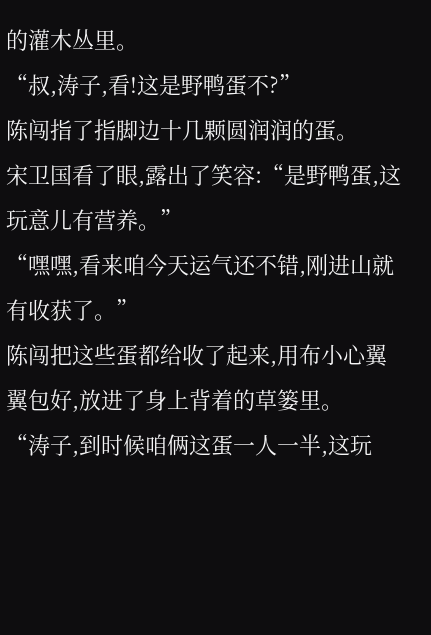的灌木丛里。
“叔,涛子,看!这是野鸭蛋不?”
陈闯指了指脚边十几颗圆润润的蛋。
宋卫国看了眼,露出了笑容:“是野鸭蛋,这玩意儿有营养。”
“嘿嘿,看来咱今天运气还不错,刚进山就有收获了。”
陈闯把这些蛋都给收了起来,用布小心翼翼包好,放进了身上背着的草篓里。
“涛子,到时候咱俩这蛋一人一半,这玩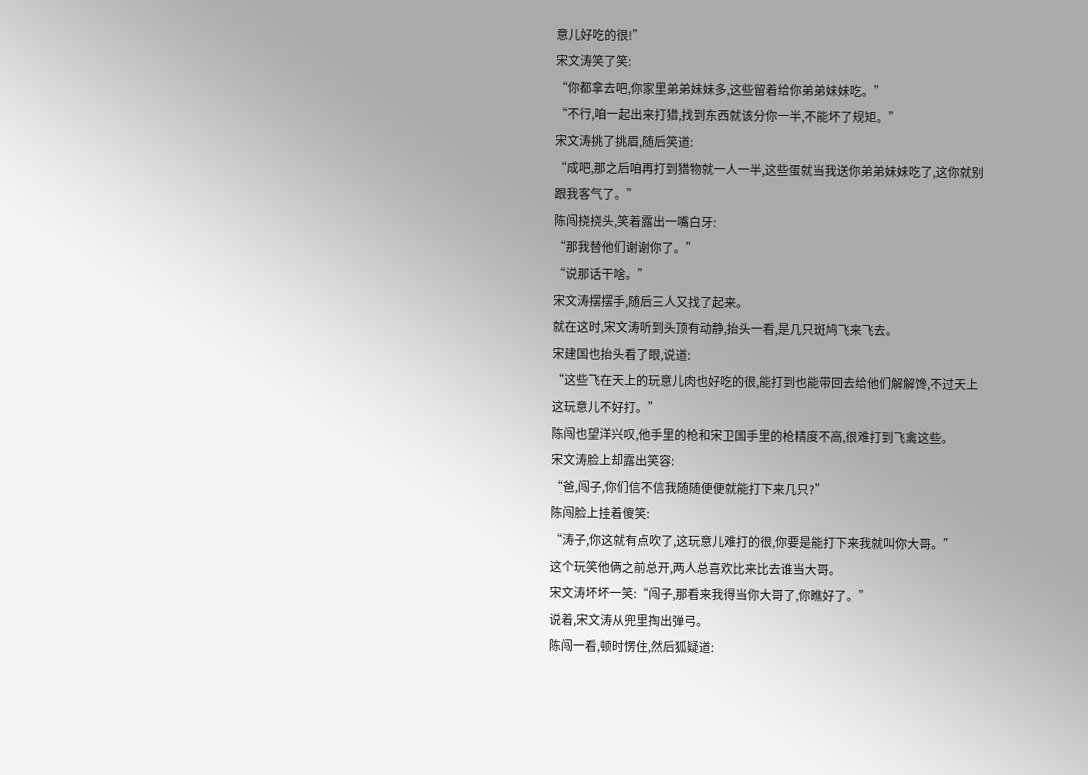意儿好吃的很!”
宋文涛笑了笑:
“你都拿去吧,你家里弟弟妹妹多,这些留着给你弟弟妹妹吃。”
“不行,咱一起出来打猎,找到东西就该分你一半,不能坏了规矩。”
宋文涛挑了挑眉,随后笑道:
“成吧,那之后咱再打到猎物就一人一半,这些蛋就当我送你弟弟妹妹吃了,这你就别跟我客气了。”
陈闯挠挠头,笑着露出一嘴白牙:
“那我替他们谢谢你了。”
“说那话干啥。”
宋文涛摆摆手,随后三人又找了起来。
就在这时,宋文涛听到头顶有动静,抬头一看,是几只斑鸠飞来飞去。
宋建国也抬头看了眼,说道:
“这些飞在天上的玩意儿肉也好吃的很,能打到也能带回去给他们解解馋,不过天上这玩意儿不好打。”
陈闯也望洋兴叹,他手里的枪和宋卫国手里的枪精度不高,很难打到飞禽这些。
宋文涛脸上却露出笑容:
“爸,闯子,你们信不信我随随便便就能打下来几只?”
陈闯脸上挂着傻笑:
“涛子,你这就有点吹了,这玩意儿难打的很,你要是能打下来我就叫你大哥。”
这个玩笑他俩之前总开,两人总喜欢比来比去谁当大哥。
宋文涛坏坏一笑:“闯子,那看来我得当你大哥了,你瞧好了。”
说着,宋文涛从兜里掏出弹弓。
陈闯一看,顿时愣住,然后狐疑道: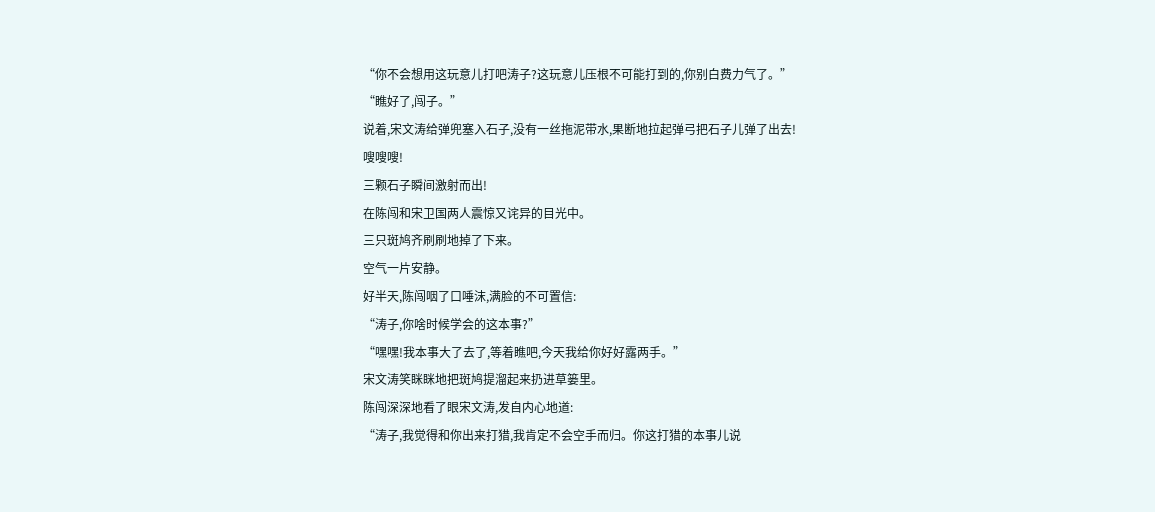“你不会想用这玩意儿打吧涛子?这玩意儿压根不可能打到的,你别白费力气了。”
“瞧好了,闯子。”
说着,宋文涛给弹兜塞入石子,没有一丝拖泥带水,果断地拉起弹弓把石子儿弹了出去!
嗖嗖嗖!
三颗石子瞬间激射而出!
在陈闯和宋卫国两人震惊又诧异的目光中。
三只斑鸠齐刷刷地掉了下来。
空气一片安静。
好半天,陈闯咽了口唾沫,满脸的不可置信:
“涛子,你啥时候学会的这本事?”
“嘿嘿!我本事大了去了,等着瞧吧,今天我给你好好露两手。”
宋文涛笑眯眯地把斑鸠提溜起来扔进草篓里。
陈闯深深地看了眼宋文涛,发自内心地道:
“涛子,我觉得和你出来打猎,我肯定不会空手而归。你这打猎的本事儿说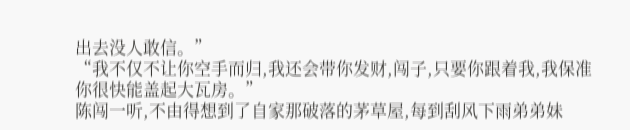出去没人敢信。”
“我不仅不让你空手而归,我还会带你发财,闯子,只要你跟着我,我保准你很快能盖起大瓦房。”
陈闯一听,不由得想到了自家那破落的茅草屋,每到刮风下雨弟弟妹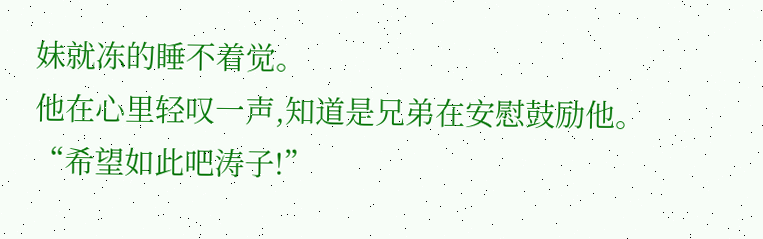妹就冻的睡不着觉。
他在心里轻叹一声,知道是兄弟在安慰鼓励他。
“希望如此吧涛子!”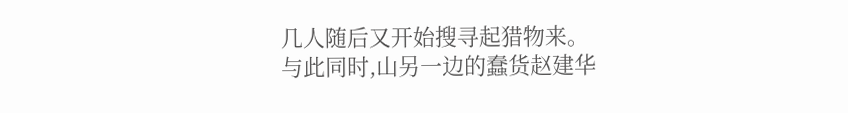几人随后又开始搜寻起猎物来。
与此同时,山另一边的蠢货赵建华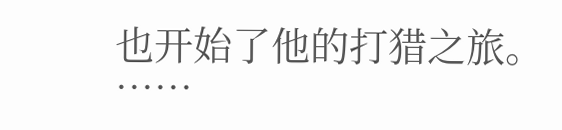也开始了他的打猎之旅。
……